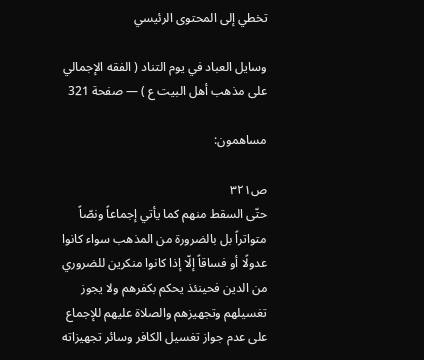تخطي إلى المحتوى الرئيسي

وسايل العباد في يوم التناد ( الفقه الإجمالي على مذهب أهل البيت ع ) — صفحة 321

مساهمون:

ص٣٢١
حتّى السقط منهم كما يأتي إجماعاً ونصّاً متواتراً بل بالضرورة من المذهب سواء كانوا عدولًا أو فساقاً إلّا إذا كانوا منكرين للضروري من الدين فحينئذ يحكم بكفرهم ولا يجوز تغسيلهم وتجهيزهم والصلاة عليهم للإجماع على عدم جواز تغسيل الكافر وسائر تجهيزاته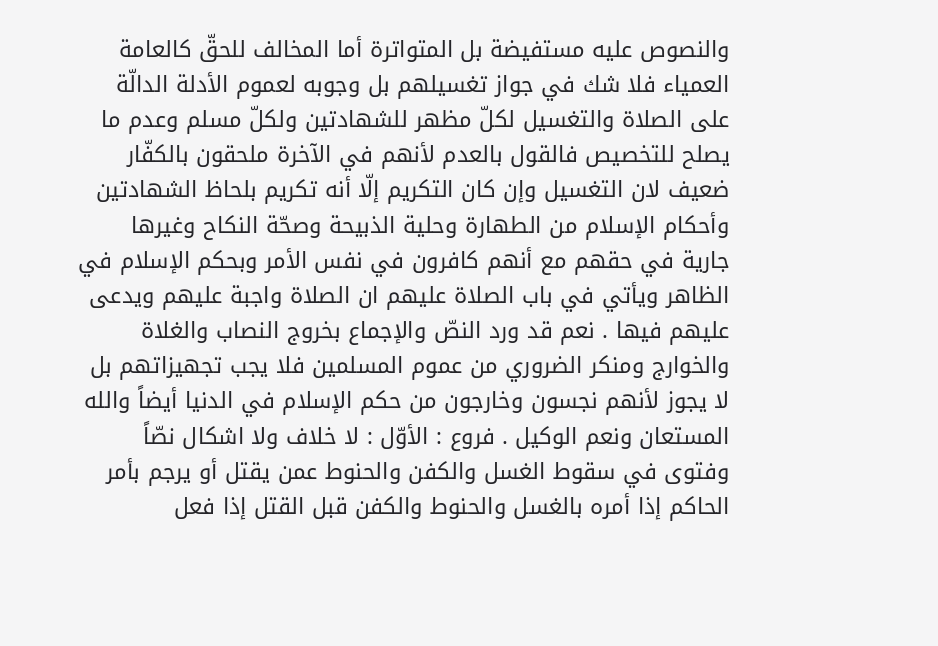والنصوص عليه مستفيضة بل المتواترة أما المخالف للحقّ كالعامة العمياء فلا شك في جواز تغسيلهم بل وجوبه لعموم الأدلة الدالّة على الصلاة والتغسيل لكلّ مظهر للشهادتين ولكلّ مسلم وعدم ما يصلح للتخصيص فالقول بالعدم لأنهم في الآخرة ملحقون بالكفّار ضعيف لان التغسيل وإن كان التكريم إلّا أنه تكريم بلحاظ الشهادتين وأحكام الإسلام من الطهارة وحلية الذبيحة وصحّة النكاح وغيرها جارية في حقهم مع أنهم كافرون في نفس الأمر وبحكم الإسلام في الظاهر ويأتي في باب الصلاة عليهم ان الصلاة واجبة عليهم ويدعى عليهم فيها . نعم قد ورد النصّ والإجماع بخروج النصاب والغلاة والخوارج ومنكر الضروري من عموم المسلمين فلا يجب تجهيزاتهم بل لا يجوز لأنهم نجسون وخارجون من حكم الإسلام في الدنيا أيضاً والله المستعان ونعم الوكيل . فروع : الأوّل : لا خلاف ولا اشكال نصّاً وفتوى في سقوط الغسل والكفن والحنوط عمن يقتل أو يرجم بأمر الحاكم إذا أمره بالغسل والحنوط والكفن قبل القتل إذا فعل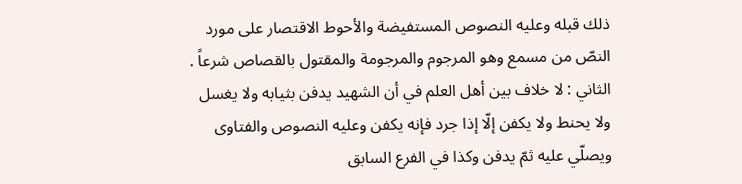ذلك قبله وعليه النصوص المستفيضة والأحوط الاقتصار على مورد النصّ من مسمع وهو المرجوم والمرجومة والمقتول بالقصاص شرعاً . الثاني : لا خلاف بين أهل العلم في أن الشهيد يدفن بثيابه ولا يغسل ولا يحنط ولا يكفن إلّا إذا جرد فإنه يكفن وعليه النصوص والفتاوى ويصلّي عليه ثمّ يدفن وكذا في الفرع السابق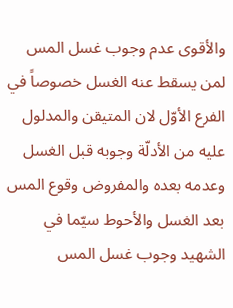والأقوى عدم وجوب غسل المس لمن يسقط عنه الغسل خصوصاً في الفرع الأوّل لان المتيقن والمدلول عليه من الأدلّة وجوبه قبل الغسل وعدمه بعده والمفروض وقوع المس بعد الغسل والأحوط سيّما في الشهيد وجوب غسل المس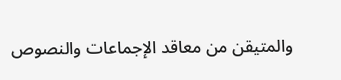والمتيقن من معاقد الإجماعات والنصوص